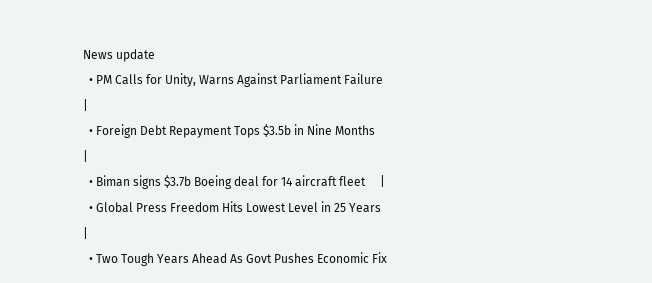News update
  • PM Calls for Unity, Warns Against Parliament Failure     |
  • Foreign Debt Repayment Tops $3.5b in Nine Months     |
  • Biman signs $3.7b Boeing deal for 14 aircraft fleet     |
  • Global Press Freedom Hits Lowest Level in 25 Years     |
  • Two Tough Years Ahead As Govt Pushes Economic Fix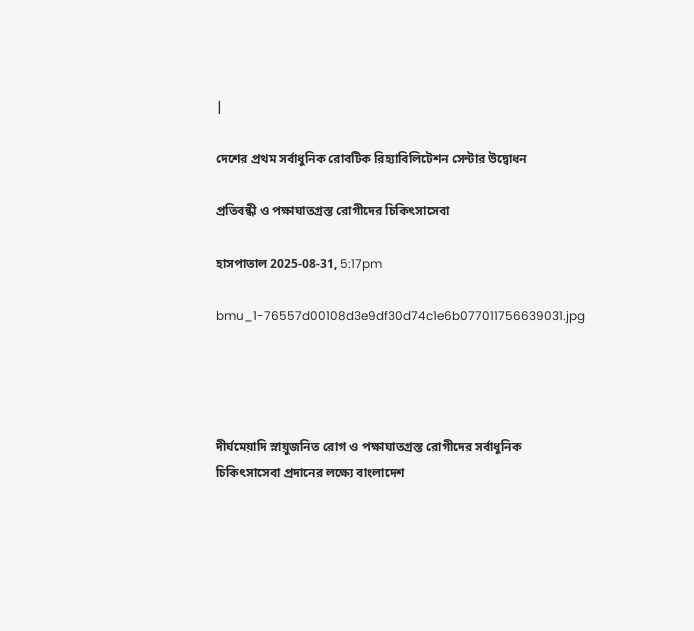|

দেশের প্রথম সর্বাধুনিক রোবটিক রিহ্যাবিলিটেশন সেন্টার উদ্বোধন

প্রতিবন্ধী ও পক্ষাঘাতগ্রস্ত রোগীদের চিকিৎসাসেবা

হাসপাতাল 2025-08-31, 5:17pm

bmu_1-76557d00108d3e9df30d74c1e6b077011756639031.jpg




দীর্ঘমেয়াদি স্নায়ুজনিত রোগ ও পক্ষাঘাতগ্রস্ত রোগীদের সর্বাধুনিক চিকিৎসাসেবা প্রদানের লক্ষ্যে বাংলাদেশ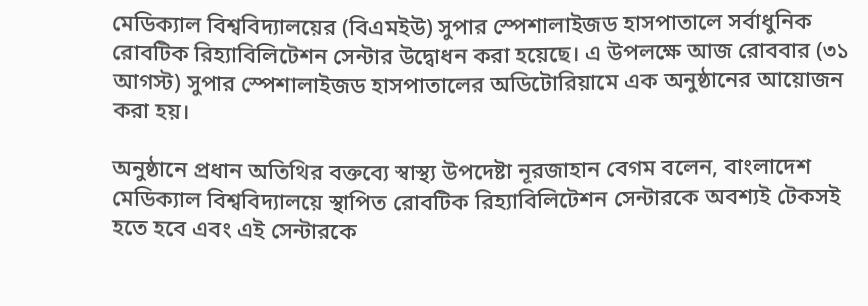মেডিক্যাল বিশ্ববিদ্যালয়ের (বিএমইউ) সুপার স্পেশালাইজড হাসপাতালে সর্বাধুনিক রোবটিক রিহ্যাবিলিটেশন সেন্টার উদ্বোধন করা হয়েছে। এ উপলক্ষে আজ রোববার (৩১ আগস্ট) সুপার স্পেশালাইজড হাসপাতালের অডিটোরিয়ামে এক অনুষ্ঠানের আয়োজন করা হয়।

অনুষ্ঠানে প্রধান অতিথির বক্তব্যে স্বাস্থ্য উপদেষ্টা নূরজাহান বেগম বলেন, বাংলাদেশ মেডিক্যাল বিশ্ববিদ্যালয়ে স্থাপিত রোবটিক রিহ্যাবিলিটেশন সেন্টারকে অবশ্যই টেকসই হতে হবে এবং এই সেন্টারকে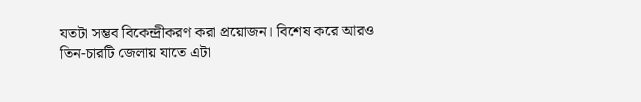যতটা সম্ভব বিকেন্দ্রীকরণ করা প্রয়োজন। বিশেষ করে আরও তিন-চারটি জেলায় যাতে এটা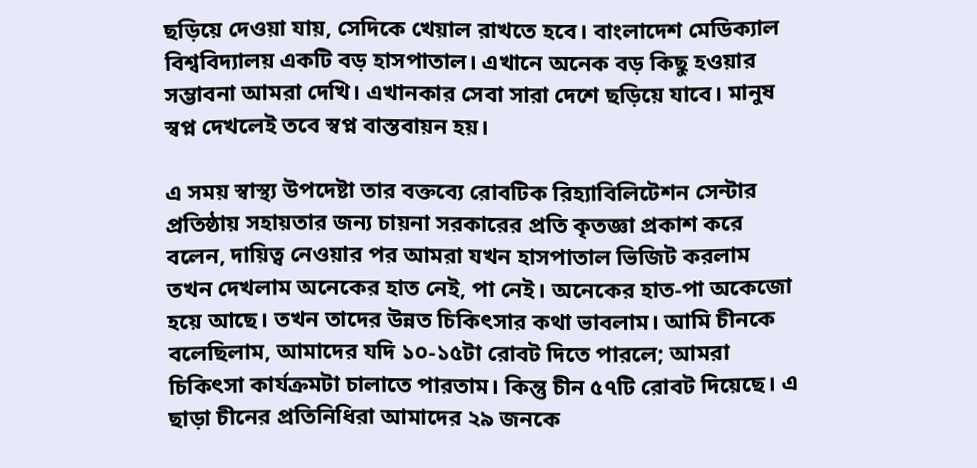ছড়িয়ে দেওয়া যায়, সেদিকে খেয়াল রাখতে হবে। বাংলাদেশ মেডিক্যাল বিশ্ববিদ্যালয় একটি বড় হাসপাতাল। এখানে অনেক বড় কিছু হওয়ার সম্ভাবনা আমরা দেখি। এখানকার সেবা সারা দেশে ছড়িয়ে যাবে। মানুষ স্বপ্ন দেখলেই তবে স্বপ্ন বাস্তবায়ন হয়।

এ সময় স্বাস্থ্য উপদেষ্টা তার বক্তব্যে রোবটিক রিহ্যাবিলিটেশন সেন্টার প্রতিষ্ঠায় সহায়তার জন্য চায়না সরকারের প্রতি কৃতজ্ঞা প্রকাশ করে বলেন, দায়িত্ব নেওয়ার পর আমরা যখন হাসপাতাল ভিজিট করলাম তখন দেখলাম অনেকের হাত নেই, পা নেই। অনেকের হাত-পা অকেজো হয়ে আছে। তখন তাদের উন্নত চিকিৎসার কথা ভাবলাম। আমি চীনকে বলেছিলাম, আমাদের যদি ১০-১৫টা রোবট দিতে পারলে; আমরা চিকিৎসা কার্যক্রমটা চালাতে পারতাম। কিন্তু চীন ৫৭টি রোবট দিয়েছে। এ ছাড়া চীনের প্রতিনিধিরা আমাদের ২৯ জনকে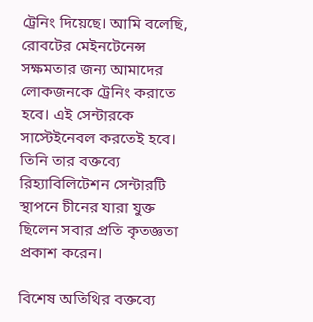ট্রেনিং দিয়েছে। আমি বলেছি, রোবটের মেইনটেনেন্স সক্ষমতার জন্য আমাদের লোকজনকে ট্রেনিং করাতে হবে। এই সেন্টারকে সাস্টেইনেবল করতেই হবে। তিনি তার বক্তব্যে রিহ্যাবিলিটেশন সেন্টারটি স্থাপনে চীনের যারা যুক্ত ছিলেন সবার প্রতি কৃতজ্ঞতা প্রকাশ করেন।

বিশেষ অতিথির বক্তব্যে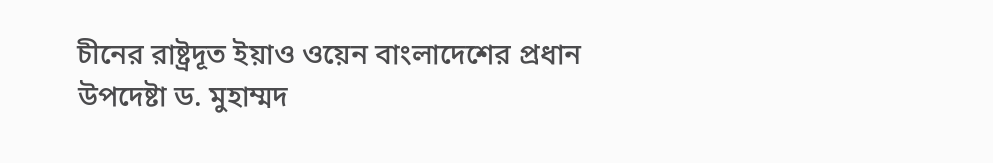চীনের রাষ্ট্রদূত ইয়াও ওয়েন বাংলাদেশের প্রধান উপদেষ্টা ড. মুহাম্মদ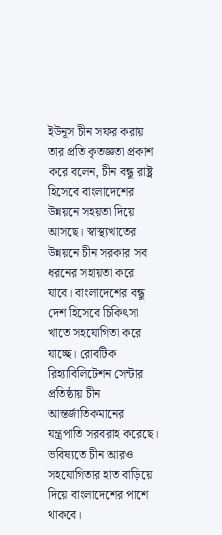ইউনূস চীন সফর করায় তার প্রতি কৃতজ্ঞতা প্রকাশ করে বলেন, চীন বন্ধু রাষ্ট্র হিসেবে বাংলাদেশের উন্নয়নে সহয়তা দিয়ে আসছে। স্বাস্থ্যখাতের উন্নয়নে চীন সরকার সব ধরনের সহায়তা করে যাবে। বাংলাদেশের বন্ধু দেশ হিসেবে চিকিৎসা খাতে সহযোগিতা করে যাচ্ছে। রোবটিক রিহ্যাবিলিটেশন সেন্টার প্রতিষ্ঠায় চীন আন্তর্জাতিকমানের যন্ত্রপাতি সরবরাহ করেছে। ভবিষ্যতে চীন আরও সহযোগিতার হাত বাড়িয়ে দিয়ে বাংলাদেশের পাশে থাকবে।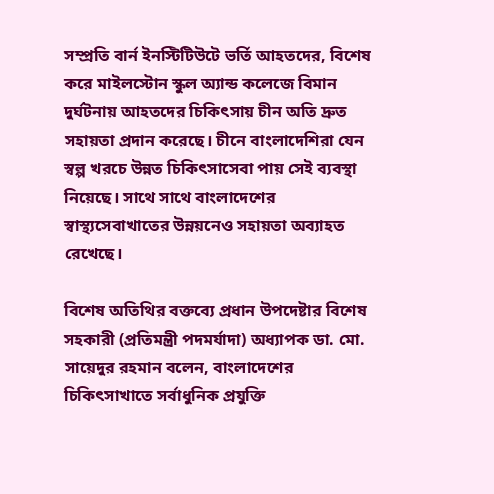সম্প্রতি বার্ন ইনস্টিটিউটে ভর্তি আহতদের, বিশেষ করে মাইলস্টোন স্কুল অ্যান্ড কলেজে বিমান দুর্ঘটনায় আহতদের চিকিৎসায় চীন অতি দ্রুত সহায়তা প্রদান করেছে। চীনে বাংলাদেশিরা যেন স্বল্প খরচে উন্নত চিকিৎসাসেবা পায় সেই ব্যবস্থা নিয়েছে। সাথে সাথে বাংলাদেশের স্বাস্থ্যসেবাখাতের উন্নয়নেও সহায়তা অব্যাহত রেখেছে।

বিশেষ অতিথির বক্তব্যে প্রধান উপদেষ্টার বিশেষ সহকারী (প্রতিমন্ত্রী পদমর্যাদা) অধ্যাপক ডা. মো. সায়েদুর রহমান বলেন, বাংলাদেশের চিকিৎসাখাতে সর্বাধুনিক প্রযুক্তি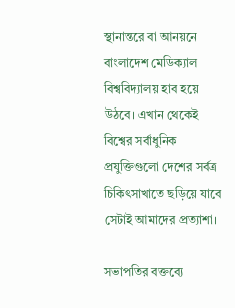স্থানান্তরে বা আনয়নে বাংলাদেশ মেডিক্যাল বিশ্ববিদ্যালয় হাব হয়ে উঠবে। এখান থেকেই বিশ্বের সর্বাধুনিক প্রযুক্তিগুলো দেশের সর্বত্র চিকিৎসাখাতে ছড়িয়ে যাবে সেটাই আমাদের প্রত্যাশা।

সভাপতির বক্তব্যে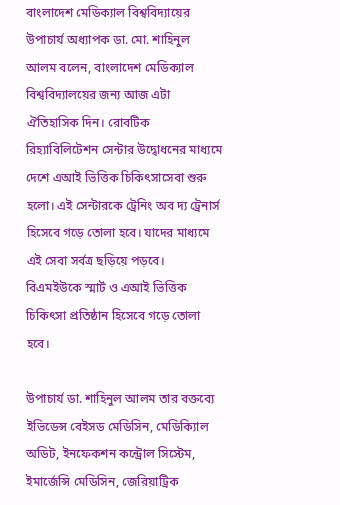বাংলাদেশ মেডিক্যাল বিশ্ববিদ্যায়ের উপাচার্য অধ্যাপক ডা. মো. শাহিনুল আলম বলেন, বাংলাদেশ মেডিক্যাল বিশ্ববিদ্যালয়ের জন্য আজ এটা ঐতিহাসিক দিন। রোবটিক রিহ্যাবিলিটেশন সেন্টার উদ্বোধনের মাধ্যমে দেশে এআই ভিত্তিক চিকিৎসাসেবা শুরু হলো। এই সেন্টারকে ট্রেনিং অব দ্য ট্রেনার্স হিসেবে গড়ে তোলা হবে। যাদের মাধ্যমে এই সেবা সর্বত্র ছড়িয়ে পড়বে। বিএমইউকে স্মার্ট ও এআই ভিত্তিক চিকিৎসা প্রতিষ্ঠান হিসেবে গড়ে তোলা হবে।

উপাচার্য ডা. শাহিনুল আলম তার বক্তব্যে ইভিডেন্স বেইসড মেডিসিন, মেডিক্যিাল অডিট, ইনফেকশন কন্ট্রোল সিস্টেম, ইমার্জেন্সি মেডিসিন, জেরিয়াট্রিক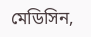মেডিসিন,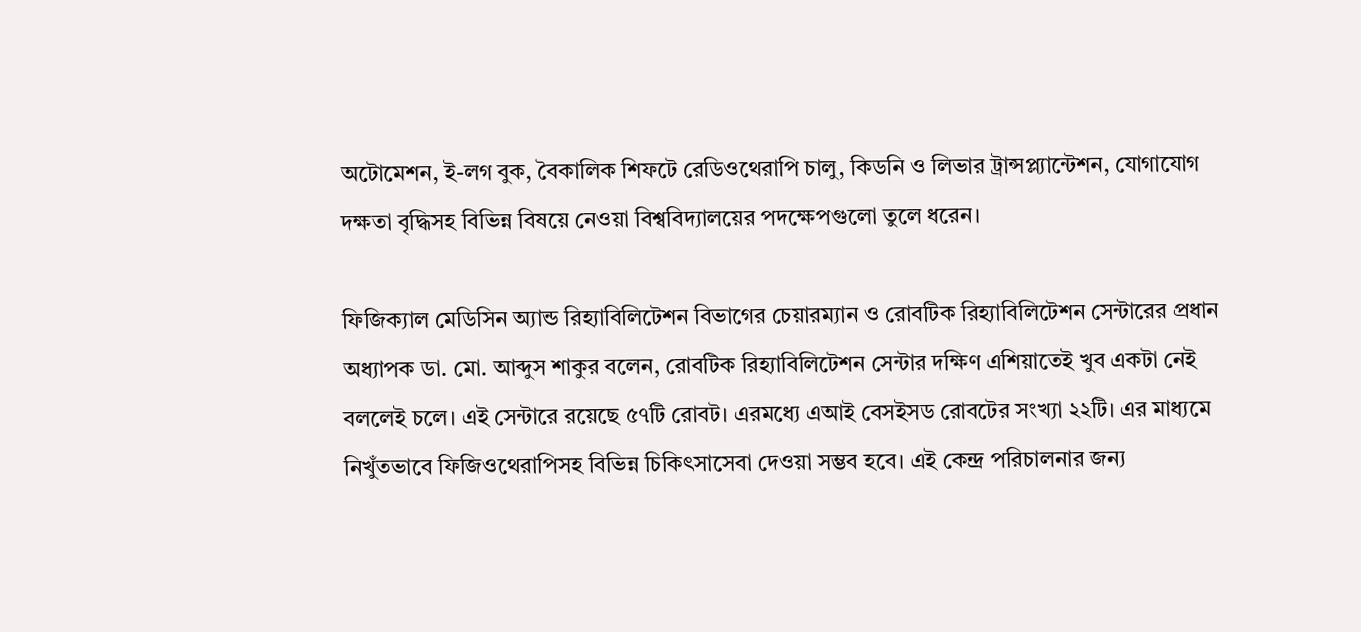অটোমেশন, ই-লগ বুক, বৈকালিক শিফটে রেডিওথেরাপি চালু, কিডনি ও লিভার ট্রান্সপ্ল্যান্টেশন, যোগাযোগ দক্ষতা বৃদ্ধিসহ বিভিন্ন বিষয়ে নেওয়া বিশ্ববিদ্যালয়ের পদক্ষেপগুলো তুলে ধরেন।

ফিজিক্যাল মেডিসিন অ্যান্ড রিহ্যাবিলিটেশন বিভাগের চেয়ারম্যান ও রোবটিক রিহ্যাবিলিটেশন সেন্টারের প্রধান অধ্যাপক ডা. মো. আব্দুস শাকুর বলেন, রোবটিক রিহ্যাবিলিটেশন সেন্টার দক্ষিণ এশিয়াতেই খুব একটা নেই বললেই চলে। এই সেন্টারে রয়েছে ৫৭টি রোবট। এরমধ্যে এআই বেসইসড রোবটের সংখ্যা ২২টি। এর মাধ্যমে নিখুঁতভাবে ফিজিওথেরাপিসহ বিভিন্ন চিকিৎসাসেবা দেওয়া সম্ভব হবে। এই কেন্দ্র পরিচালনার জন্য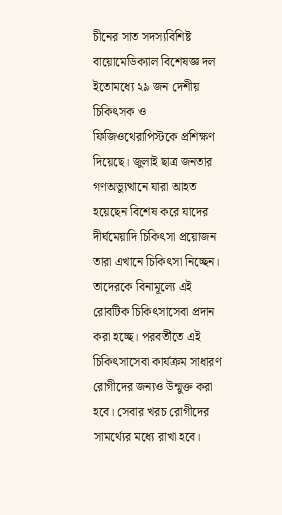চীনের সাত সদস্যবিশিষ্ট বায়োমেডিক্যাল বিশেষজ্ঞ দল ইতোমধ্যে ২৯ জন দেশীয় চিকিৎসক ও ফিজিওথেরাপিস্টকে প্রশিক্ষণ দিয়েছে। জুলাই ছাত্র জনতার গণঅভ্যুত্থানে যারা আহত হয়েছেন বিশেষ করে যাদের দীর্ঘমেয়াদি চিকিৎসা প্রয়োজন তারা এখানে চিকিৎসা নিচ্ছেন। তাদেরকে বিনামূল্যে এই রোবটিক চিকিৎসাসেবা প্রদান করা হচ্ছে। পরবর্তীতে এই চিকিৎসাসেবা কার্যক্রম সাধারণ রোগীদের জন্যও উন্মুক্ত করা হবে। সেবার খরচ রোগীদের সামর্থ্যের মধ্যে রাখা হবে।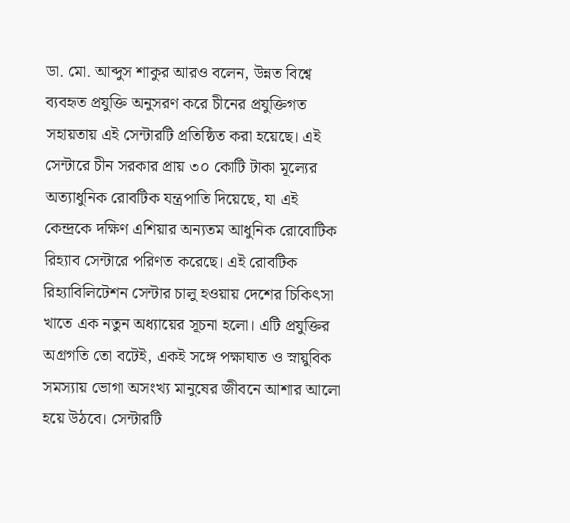ডা. মো. আব্দুস শাকুর আরও বলেন, উন্নত বিশ্বে ব্যবহৃত প্রযুক্তি অনুসরণ করে চীনের প্রযুক্তিগত সহায়তায় এই সেন্টারটি প্রতিষ্ঠিত করা হয়েছে। এই সেন্টারে চীন সরকার প্রায় ৩০ কোটি টাকা মূল্যের অত্যাধুনিক রোবটিক যন্ত্রপাতি দিয়েছে, যা এই কেন্দ্রকে দক্ষিণ এশিয়ার অন্যতম আধুনিক রোবোটিক রিহ্যাব সেন্টারে পরিণত করেছে। এই রোবটিক রিহ্যাবিলিটেশন সেন্টার চালু হওয়ায় দেশের চিকিৎসা খাতে এক নতুন অধ্যায়ের সূচনা হলো। এটি প্রযুক্তির অগ্রগতি তো বটেই, একই সঙ্গে পক্ষাঘাত ও স্নায়ুবিক সমস্যায় ভোগা অসংখ্য মানুষের জীবনে আশার আলো হয়ে উঠবে। সেন্টারটি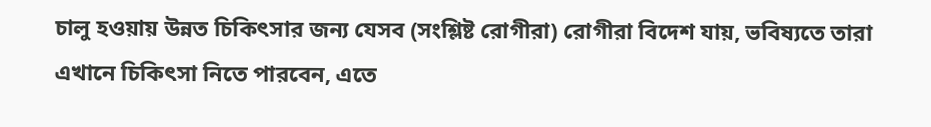চালু হওয়ায় উন্নত চিকিৎসার জন্য যেসব (সংশ্লিষ্ট রোগীরা) রোগীরা বিদেশ যায়, ভবিষ্যতে তারা এখানে চিকিৎসা নিতে পারবেন, এতে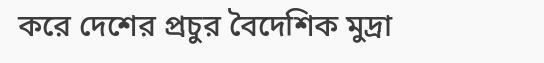করে দেশের প্রচুর বৈদেশিক মুদ্রা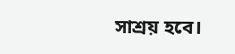সাশ্রয় হবে।